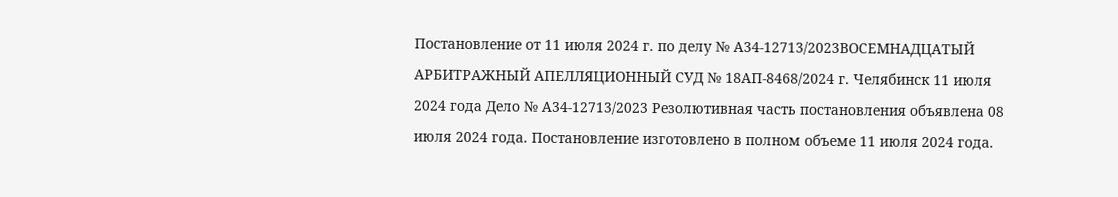Постановление от 11 июля 2024 г. по делу № А34-12713/2023ВОСЕМНАДЦАТЫЙ АРБИТРАЖНЫЙ АПЕЛЛЯЦИОННЫЙ СУД № 18АП-8468/2024 г. Челябинск 11 июля 2024 года Дело № А34-12713/2023 Резолютивная часть постановления объявлена 08 июля 2024 года. Постановление изготовлено в полном объеме 11 июля 2024 года.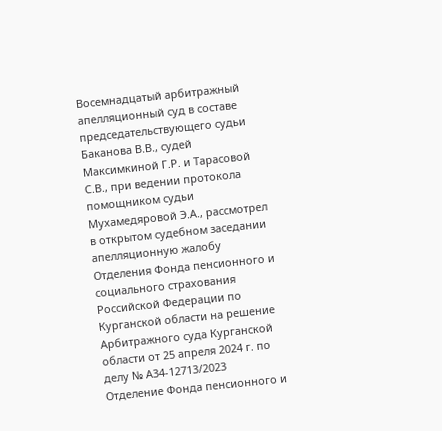Восемнадцатый арбитражный апелляционный суд в составе председательствующего судьи Баканова В.В., судей Максимкиной Г.Р. и Тарасовой С.В., при ведении протокола помощником судьи Мухамедяровой Э.А., рассмотрел в открытом судебном заседании апелляционную жалобу Отделения Фонда пенсионного и социального страхования Российской Федерации по Курганской области на решение Арбитражного суда Курганской области от 25 апреля 2024 г. по делу № А34-12713/2023 Отделение Фонда пенсионного и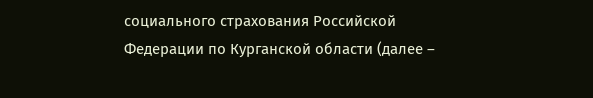социального страхования Российской Федерации по Курганской области (далее –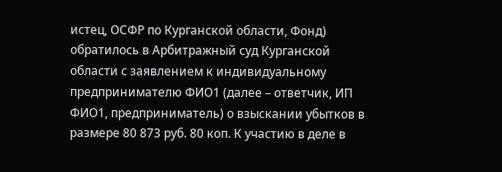истец, ОСФР по Курганской области, Фонд) обратилось в Арбитражный суд Курганской области с заявлением к индивидуальному предпринимателю ФИО1 (далее – ответчик, ИП ФИО1, предприниматель) о взыскании убытков в размере 80 873 руб. 80 коп. К участию в деле в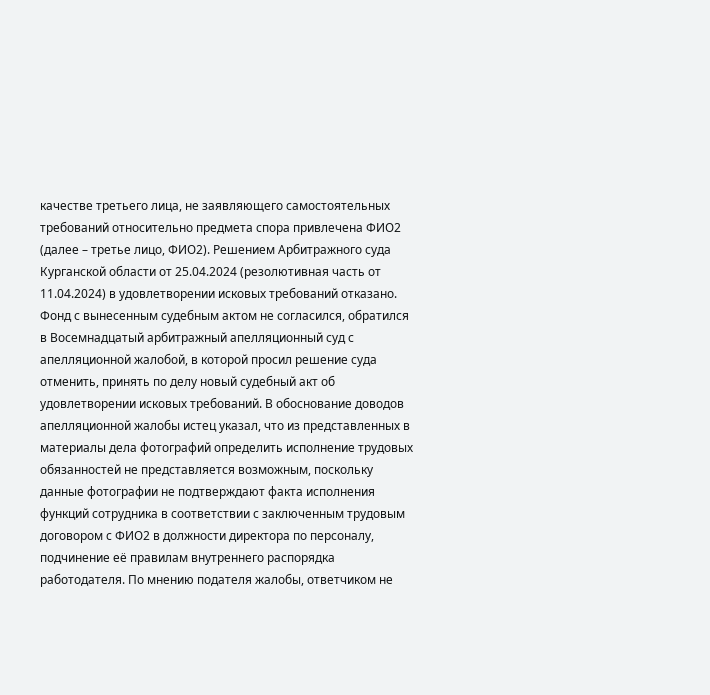качестве третьего лица, не заявляющего самостоятельных требований относительно предмета спора привлечена ФИО2 (далее – третье лицо, ФИО2). Решением Арбитражного суда Курганской области от 25.04.2024 (резолютивная часть от 11.04.2024) в удовлетворении исковых требований отказано. Фонд с вынесенным судебным актом не согласился, обратился в Восемнадцатый арбитражный апелляционный суд с апелляционной жалобой, в которой просил решение суда отменить, принять по делу новый судебный акт об удовлетворении исковых требований. В обоснование доводов апелляционной жалобы истец указал, что из представленных в материалы дела фотографий определить исполнение трудовых обязанностей не представляется возможным, поскольку данные фотографии не подтверждают факта исполнения функций сотрудника в соответствии с заключенным трудовым договором с ФИО2 в должности директора по персоналу, подчинение её правилам внутреннего распорядка работодателя. По мнению подателя жалобы, ответчиком не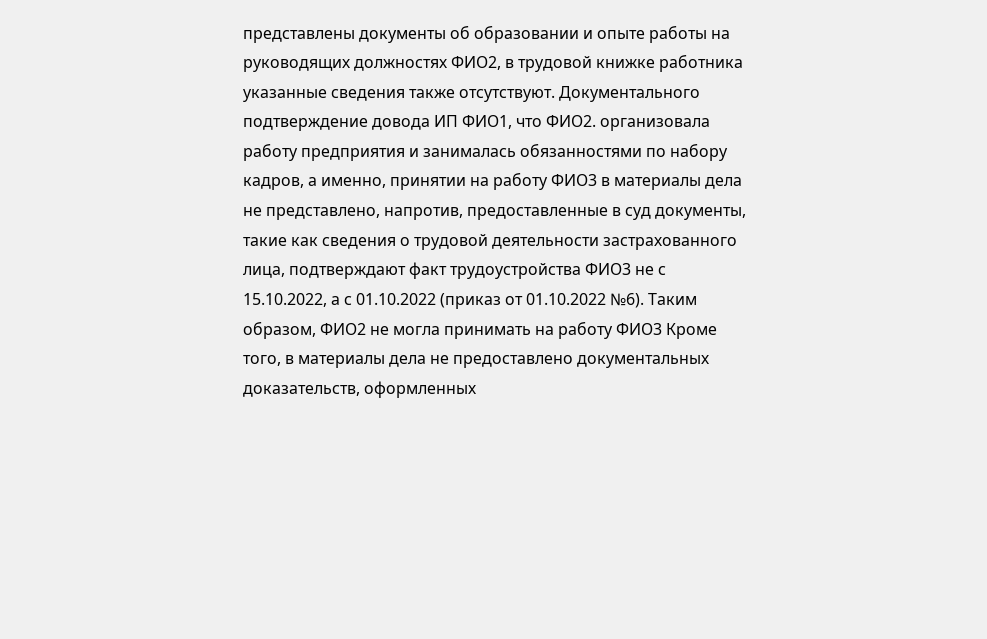представлены документы об образовании и опыте работы на руководящих должностях ФИО2, в трудовой книжке работника указанные сведения также отсутствуют. Документального подтверждение довода ИП ФИО1, что ФИО2. организовала работу предприятия и занималась обязанностями по набору кадров, а именно, принятии на работу ФИО3 в материалы дела не представлено, напротив, предоставленные в суд документы, такие как сведения о трудовой деятельности застрахованного лица, подтверждают факт трудоустройства ФИО3 не с 15.10.2022, а с 01.10.2022 (приказ от 01.10.2022 №6). Таким образом, ФИО2 не могла принимать на работу ФИО3 Кроме того, в материалы дела не предоставлено документальных доказательств, оформленных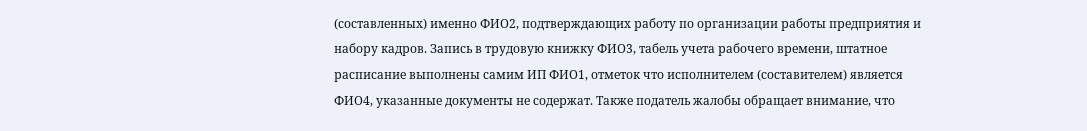(составленных) именно ФИО2, подтверждающих работу по организации работы предприятия и набору кадров. Запись в трудовую книжку ФИО3, табель учета рабочего времени, штатное расписание выполнены самим ИП ФИО1, отметок что исполнителем (составителем) является ФИО4, указанные документы не содержат. Также податель жалобы обращает внимание, что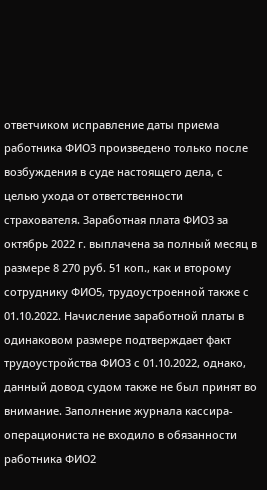ответчиком исправление даты приема работника ФИО3 произведено только после возбуждения в суде настоящего дела, с целью ухода от ответственности страхователя. Заработная плата ФИО3 за октябрь 2022 г. выплачена за полный месяц в размере 8 270 руб. 51 коп., как и второму сотруднику ФИО5, трудоустроенной также с 01.10.2022. Начисление заработной платы в одинаковом размере подтверждает факт трудоустройства ФИО3 с 01.10.2022, однако, данный довод судом также не был принят во внимание. Заполнение журнала кассира-операциониста не входило в обязанности работника ФИО2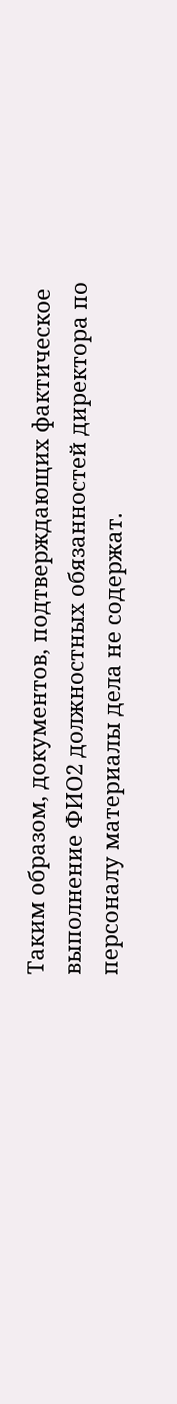Таким образом, документов, подтверждающих фактическое выполнение ФИО2 должностных обязанностей директора по персоналу материалы дела не содержат.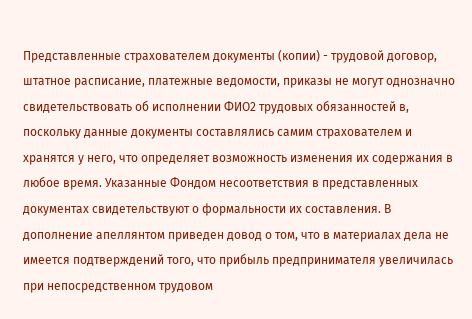Представленные страхователем документы (копии) - трудовой договор, штатное расписание, платежные ведомости, приказы не могут однозначно свидетельствовать об исполнении ФИО2 трудовых обязанностей в, поскольку данные документы составлялись самим страхователем и хранятся у него, что определяет возможность изменения их содержания в любое время. Указанные Фондом несоответствия в представленных документах свидетельствуют о формальности их составления. В дополнение апеллянтом приведен довод о том, что в материалах дела не имеется подтверждений того, что прибыль предпринимателя увеличилась при непосредственном трудовом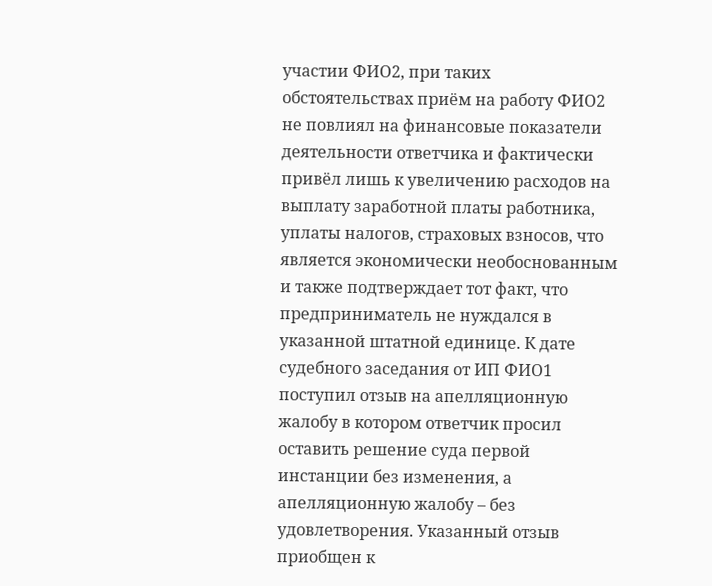участии ФИО2, при таких обстоятельствах приём на работу ФИО2 не повлиял на финансовые показатели деятельности ответчика и фактически привёл лишь к увеличению расходов на выплату заработной платы работника, уплаты налогов, страховых взносов, что является экономически необоснованным и также подтверждает тот факт, что предприниматель не нуждался в указанной штатной единице. К дате судебного заседания от ИП ФИО1 поступил отзыв на апелляционную жалобу в котором ответчик просил оставить решение суда первой инстанции без изменения, а апелляционную жалобу – без удовлетворения. Указанный отзыв приобщен к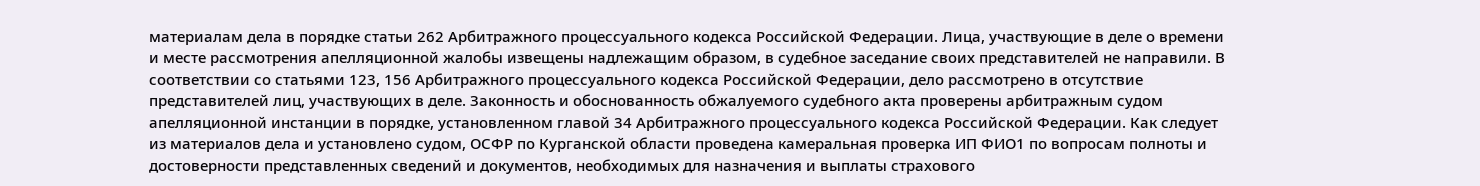материалам дела в порядке статьи 262 Арбитражного процессуального кодекса Российской Федерации. Лица, участвующие в деле о времени и месте рассмотрения апелляционной жалобы извещены надлежащим образом, в судебное заседание своих представителей не направили. В соответствии со статьями 123, 156 Арбитражного процессуального кодекса Российской Федерации, дело рассмотрено в отсутствие представителей лиц, участвующих в деле. Законность и обоснованность обжалуемого судебного акта проверены арбитражным судом апелляционной инстанции в порядке, установленном главой 34 Арбитражного процессуального кодекса Российской Федерации. Как следует из материалов дела и установлено судом, ОСФР по Курганской области проведена камеральная проверка ИП ФИО1 по вопросам полноты и достоверности представленных сведений и документов, необходимых для назначения и выплаты страхового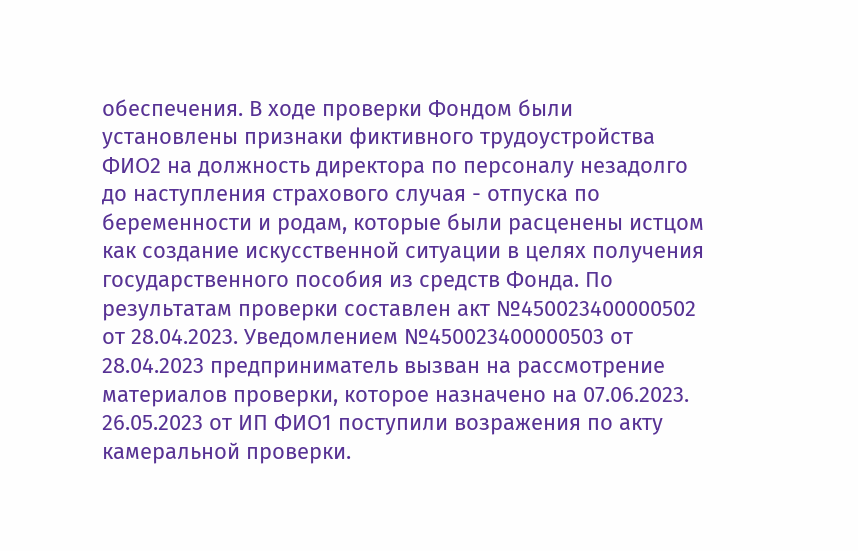обеспечения. В ходе проверки Фондом были установлены признаки фиктивного трудоустройства ФИО2 на должность директора по персоналу незадолго до наступления страхового случая - отпуска по беременности и родам, которые были расценены истцом как создание искусственной ситуации в целях получения государственного пособия из средств Фонда. По результатам проверки составлен акт №450023400000502 от 28.04.2023. Уведомлением №450023400000503 от 28.04.2023 предприниматель вызван на рассмотрение материалов проверки, которое назначено на 07.06.2023. 26.05.2023 от ИП ФИО1 поступили возражения по акту камеральной проверки.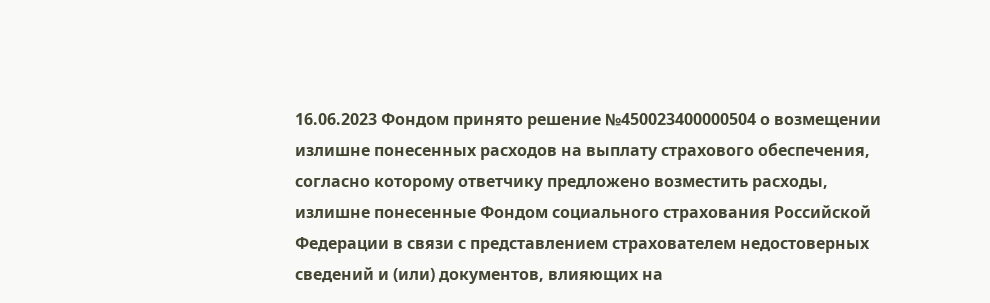16.06.2023 Фондом принято решение №450023400000504 о возмещении излишне понесенных расходов на выплату страхового обеспечения, согласно которому ответчику предложено возместить расходы, излишне понесенные Фондом социального страхования Российской Федерации в связи с представлением страхователем недостоверных сведений и (или) документов, влияющих на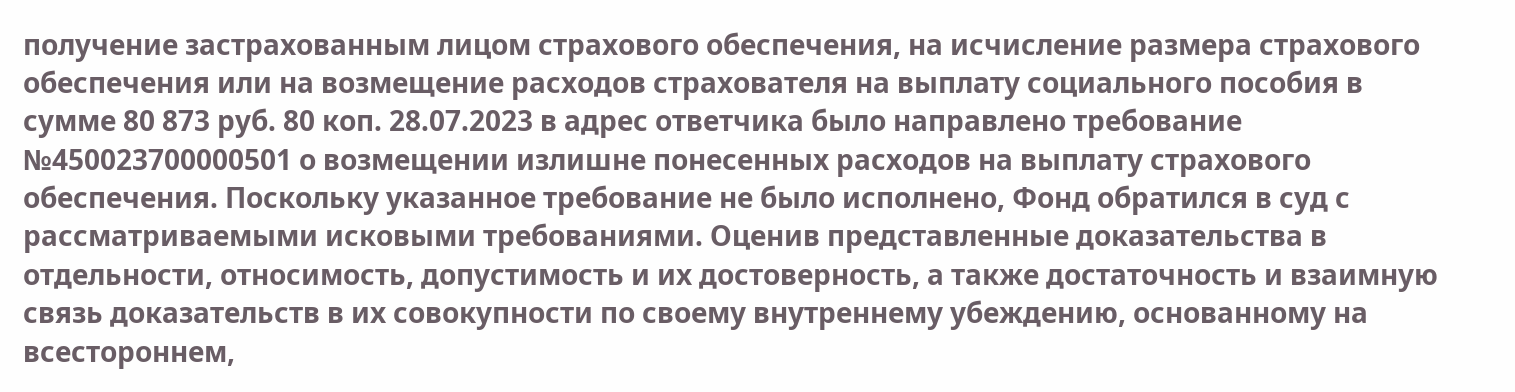получение застрахованным лицом страхового обеспечения, на исчисление размера страхового обеспечения или на возмещение расходов страхователя на выплату социального пособия в сумме 80 873 руб. 80 коп. 28.07.2023 в адрес ответчика было направлено требование №450023700000501 о возмещении излишне понесенных расходов на выплату страхового обеспечения. Поскольку указанное требование не было исполнено, Фонд обратился в суд с рассматриваемыми исковыми требованиями. Оценив представленные доказательства в отдельности, относимость, допустимость и их достоверность, а также достаточность и взаимную связь доказательств в их совокупности по своему внутреннему убеждению, основанному на всестороннем,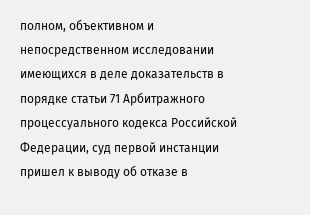полном, объективном и непосредственном исследовании имеющихся в деле доказательств в порядке статьи 71 Арбитражного процессуального кодекса Российской Федерации, суд первой инстанции пришел к выводу об отказе в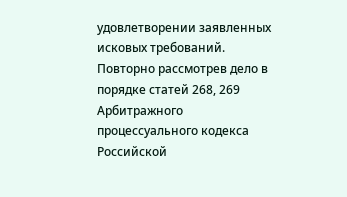удовлетворении заявленных исковых требований. Повторно рассмотрев дело в порядке статей 268, 269 Арбитражного процессуального кодекса Российской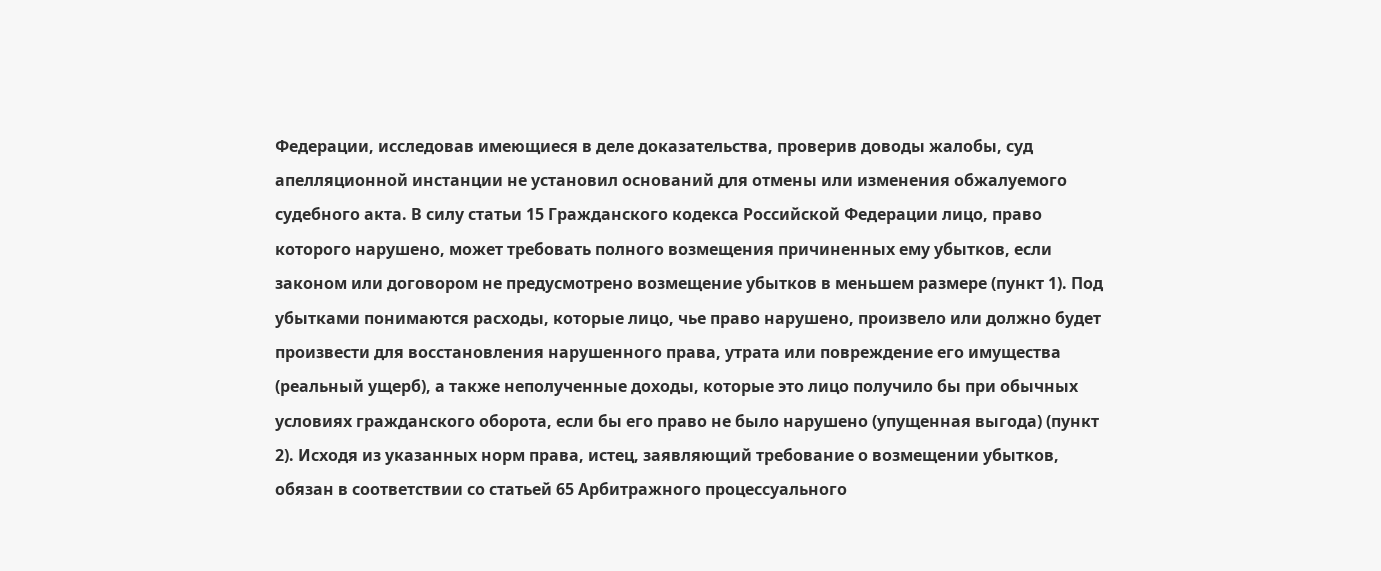Федерации, исследовав имеющиеся в деле доказательства, проверив доводы жалобы, суд апелляционной инстанции не установил оснований для отмены или изменения обжалуемого судебного акта. В силу статьи 15 Гражданского кодекса Российской Федерации лицо, право которого нарушено, может требовать полного возмещения причиненных ему убытков, если законом или договором не предусмотрено возмещение убытков в меньшем размере (пункт 1). Под убытками понимаются расходы, которые лицо, чье право нарушено, произвело или должно будет произвести для восстановления нарушенного права, утрата или повреждение его имущества (реальный ущерб), а также неполученные доходы, которые это лицо получило бы при обычных условиях гражданского оборота, если бы его право не было нарушено (упущенная выгода) (пункт 2). Исходя из указанных норм права, истец, заявляющий требование о возмещении убытков, обязан в соответствии со статьей 65 Арбитражного процессуального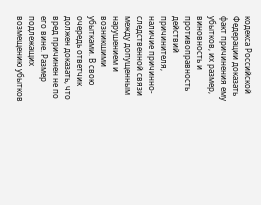кодекса Российской Федерации доказать факт причинения ему убытков, их размер, виновность и противоправность действий причинителя, наличие причинно-следственной связи между допущенным нарушением и возникшими убытками. В свою очередь ответчик должен доказать, что вред причинен не по его вине. Размер подлежащих возмещению убытков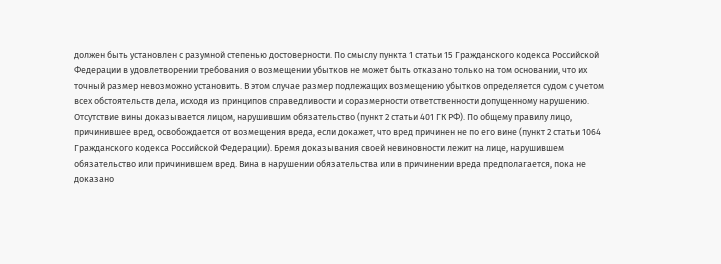должен быть установлен с разумной степенью достоверности. По смыслу пункта 1 статьи 15 Гражданского кодекса Российской Федерации в удовлетворении требования о возмещении убытков не может быть отказано только на том основании, что их точный размер невозможно установить. В этом случае размер подлежащих возмещению убытков определяется судом с учетом всех обстоятельств дела, исходя из принципов справедливости и соразмерности ответственности допущенному нарушению. Отсутствие вины доказывается лицом, нарушившим обязательство (пункт 2 статьи 401 ГК РФ). По общему правилу лицо, причинившее вред, освобождается от возмещения вреда, если докажет, что вред причинен не по его вине (пункт 2 статьи 1064 Гражданского кодекса Российской Федерации). Бремя доказывания своей невиновности лежит на лице, нарушившем обязательство или причинившем вред. Вина в нарушении обязательства или в причинении вреда предполагается, пока не доказано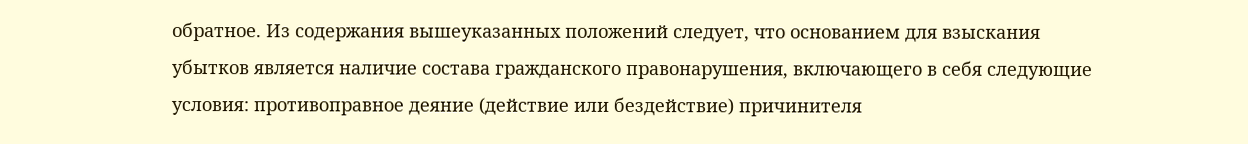обратное. Из содержания вышеуказанных положений следует, что основанием для взыскания убытков является наличие состава гражданского правонарушения, включающего в себя следующие условия: противоправное деяние (действие или бездействие) причинителя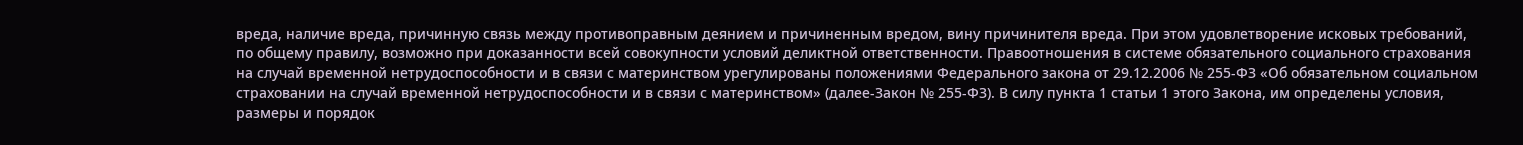вреда, наличие вреда, причинную связь между противоправным деянием и причиненным вредом, вину причинителя вреда. При этом удовлетворение исковых требований, по общему правилу, возможно при доказанности всей совокупности условий деликтной ответственности. Правоотношения в системе обязательного социального страхования на случай временной нетрудоспособности и в связи с материнством урегулированы положениями Федерального закона от 29.12.2006 № 255-ФЗ «Об обязательном социальном страховании на случай временной нетрудоспособности и в связи с материнством» (далее-Закон № 255-ФЗ). В силу пункта 1 статьи 1 этого Закона, им определены условия, размеры и порядок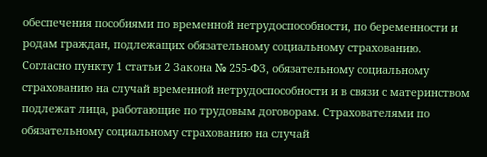обеспечения пособиями по временной нетрудоспособности, по беременности и родам граждан, подлежащих обязательному социальному страхованию. Согласно пункту 1 статьи 2 Закона № 255-ФЗ, обязательному социальному страхованию на случай временной нетрудоспособности и в связи с материнством подлежат лица, работающие по трудовым договорам. Страхователями по обязательному социальному страхованию на случай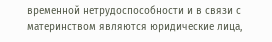временной нетрудоспособности и в связи с материнством являются юридические лица,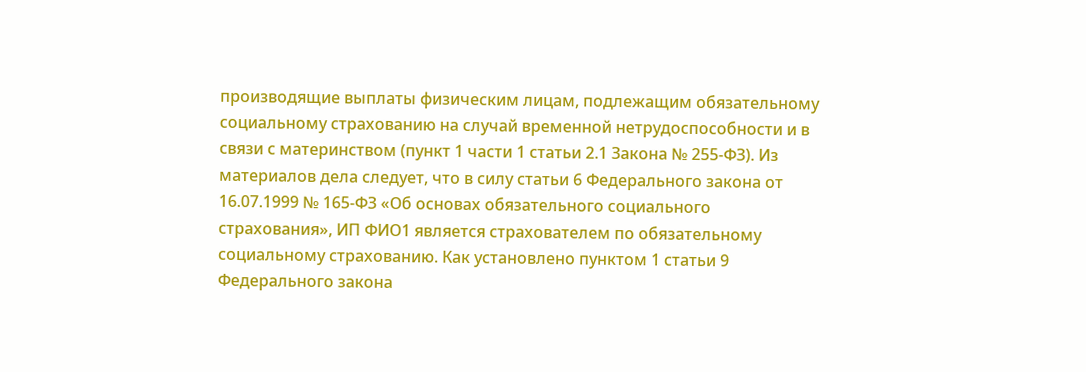производящие выплаты физическим лицам, подлежащим обязательному социальному страхованию на случай временной нетрудоспособности и в связи с материнством (пункт 1 части 1 статьи 2.1 Закона № 255-ФЗ). Из материалов дела следует, что в силу статьи 6 Федерального закона от 16.07.1999 № 165-ФЗ «Об основах обязательного социального страхования», ИП ФИО1 является страхователем по обязательному социальному страхованию. Как установлено пунктом 1 статьи 9 Федерального закона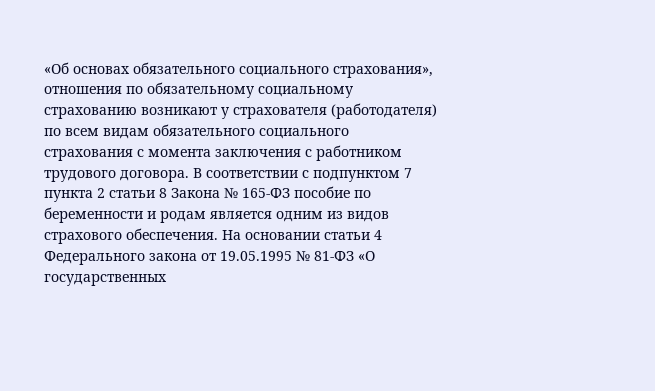«Об основах обязательного социального страхования», отношения по обязательному социальному страхованию возникают у страхователя (работодателя) по всем видам обязательного социального страхования с момента заключения с работником трудового договора. В соответствии с подпунктом 7 пункта 2 статьи 8 Закона № 165-ФЗ пособие по беременности и родам является одним из видов страхового обеспечения. На основании статьи 4 Федерального закона от 19.05.1995 № 81-ФЗ «О государственных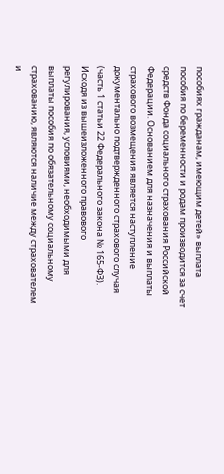пособиях гражданам, имеющим детей» выплата пособия по беременности и родам производится за счет средств Фонда социального страхования Российской Федерации. Основанием для назначения и выплаты страхового возмещения является наступление документально подтвержденного страхового случая (часть 1 статьи 22 Федерального закона № 165-ФЗ). Исходя из вышеизложенного правового регулирования, условиями, необходимыми для выплаты пособия по обязательному социальному страхованию, являются наличие между страхователем и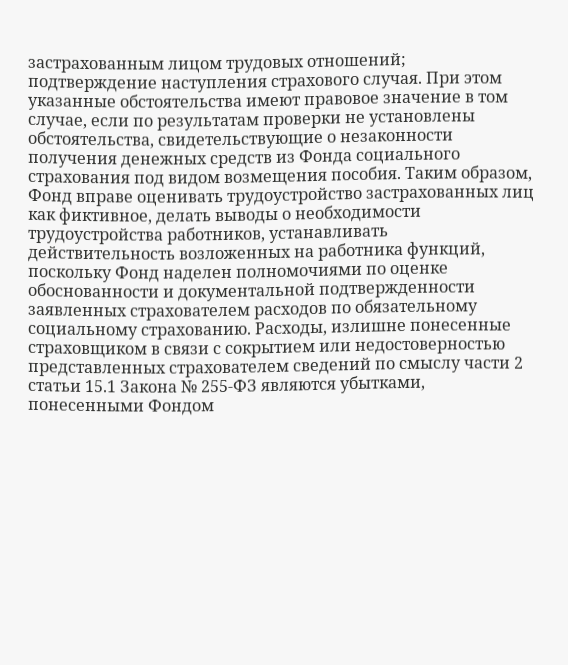застрахованным лицом трудовых отношений; подтверждение наступления страхового случая. При этом указанные обстоятельства имеют правовое значение в том случае, если по результатам проверки не установлены обстоятельства, свидетельствующие о незаконности получения денежных средств из Фонда социального страхования под видом возмещения пособия. Таким образом, Фонд вправе оценивать трудоустройство застрахованных лиц как фиктивное, делать выводы о необходимости трудоустройства работников, устанавливать действительность возложенных на работника функций, поскольку Фонд наделен полномочиями по оценке обоснованности и документальной подтвержденности заявленных страхователем расходов по обязательному социальному страхованию. Расходы, излишне понесенные страховщиком в связи с сокрытием или недостоверностью представленных страхователем сведений по смыслу части 2 статьи 15.1 Закона № 255-ФЗ являются убытками, понесенными Фондом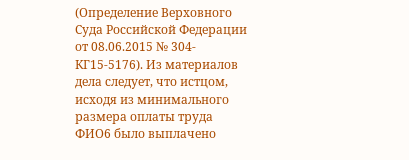(Определение Верховного Суда Российской Федерации от 08.06.2015 № 304- КГ15-5176). Из материалов дела следует, что истцом, исходя из минимального размера оплаты труда ФИО6 было выплачено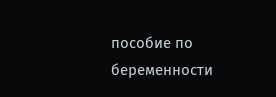пособие по беременности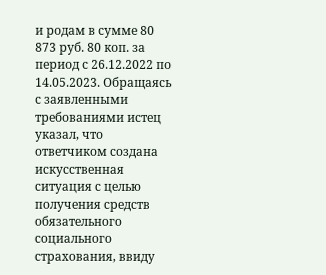и родам в сумме 80 873 руб. 80 коп. за период с 26.12.2022 по 14.05.2023. Обращаясь с заявленными требованиями истец указал, что ответчиком создана искусственная ситуация с целью получения средств обязательного социального страхования, ввиду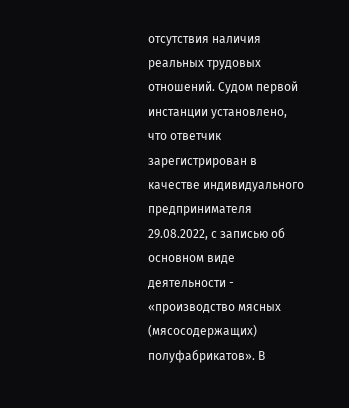отсутствия наличия реальных трудовых отношений. Судом первой инстанции установлено, что ответчик зарегистрирован в качестве индивидуального предпринимателя 29.08.2022, с записью об основном виде деятельности - «производство мясных (мясосодержащих) полуфабрикатов». В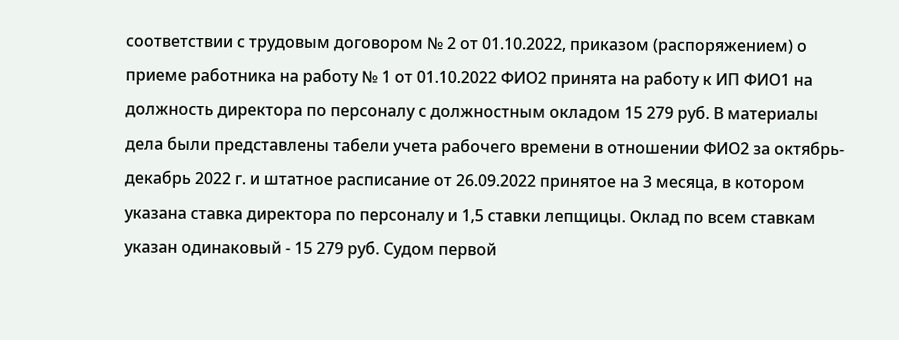соответствии с трудовым договором № 2 от 01.10.2022, приказом (распоряжением) о приеме работника на работу № 1 от 01.10.2022 ФИО2 принята на работу к ИП ФИО1 на должность директора по персоналу с должностным окладом 15 279 руб. В материалы дела были представлены табели учета рабочего времени в отношении ФИО2 за октябрь-декабрь 2022 г. и штатное расписание от 26.09.2022 принятое на 3 месяца, в котором указана ставка директора по персоналу и 1,5 ставки лепщицы. Оклад по всем ставкам указан одинаковый - 15 279 руб. Судом первой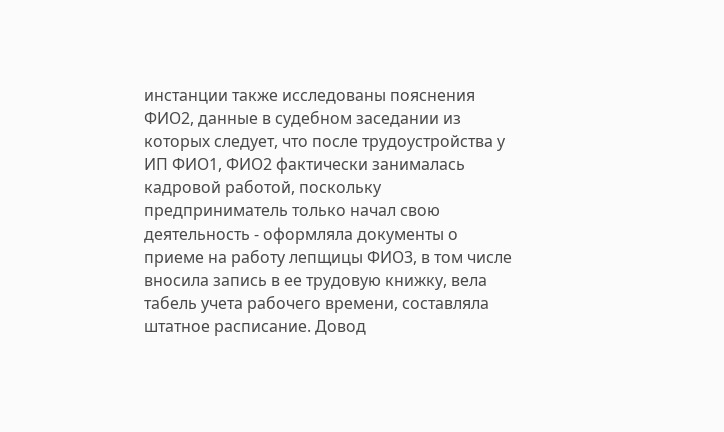инстанции также исследованы пояснения ФИО2, данные в судебном заседании из которых следует, что после трудоустройства у ИП ФИО1, ФИО2 фактически занималась кадровой работой, поскольку предприниматель только начал свою деятельность - оформляла документы о приеме на работу лепщицы ФИО3, в том числе вносила запись в ее трудовую книжку, вела табель учета рабочего времени, составляла штатное расписание. Довод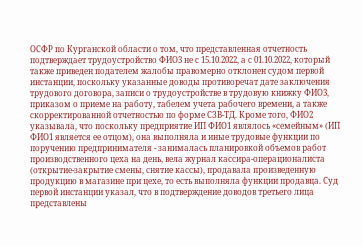ОСФР по Курганской области о том, что представленная отчетность подтверждает трудоустройство ФИО3 не с 15.10.2022, а с 01.10.2022, который также приведен подателем жалобы правомерно отклонен судом первой инстанции, поскольку указанные доводы противоречат дате заключения трудового договора, записи о трудоустройстве в трудовую книжку ФИО3, приказом о приеме на работу, табелем учета рабочего времени, а также скорректированной отчетностью по форме СЗВ-ТД. Кроме того, ФИО2 указывала, что поскольку предприятие ИП ФИО1 являлось «семейным» (ИП ФИО1 является ее отцом), она выполняла и иные трудовые функции по поручению предпринимателя - занималась планировкой объемов работ производственного цеха на день, вела журнал кассира-операционалиста (открытие-закрытие смены, снятие кассы), продавала произведенную продукцию в магазине при цехе, то есть выполняла функции продавца. Суд первой инстанции указал, что в подтверждение доводов третьего лица представлены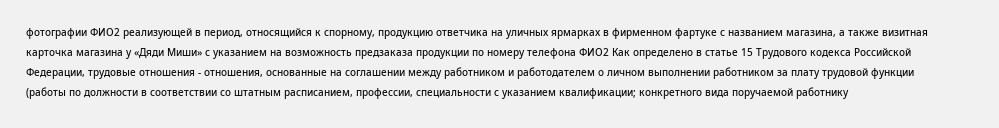фотографии ФИО2 реализующей в период, относящийся к спорному, продукцию ответчика на уличных ярмарках в фирменном фартуке с названием магазина, а также визитная карточка магазина у «Дяди Миши» с указанием на возможность предзаказа продукции по номеру телефона ФИО2 Как определено в статье 15 Трудового кодекса Российской Федерации, трудовые отношения - отношения, основанные на соглашении между работником и работодателем о личном выполнении работником за плату трудовой функции (работы по должности в соответствии со штатным расписанием, профессии, специальности с указанием квалификации; конкретного вида поручаемой работнику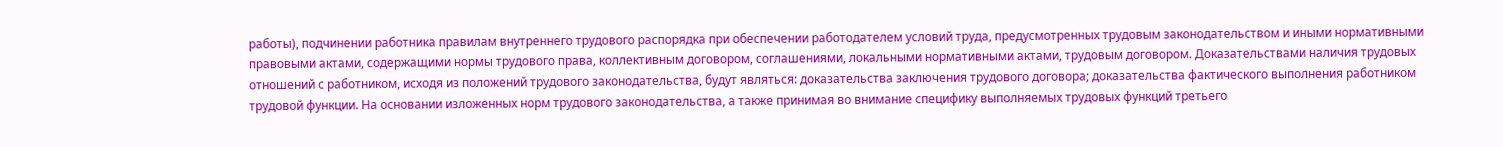работы), подчинении работника правилам внутреннего трудового распорядка при обеспечении работодателем условий труда, предусмотренных трудовым законодательством и иными нормативными правовыми актами, содержащими нормы трудового права, коллективным договором, соглашениями, локальными нормативными актами, трудовым договором. Доказательствами наличия трудовых отношений с работником, исходя из положений трудового законодательства, будут являться: доказательства заключения трудового договора; доказательства фактического выполнения работником трудовой функции. На основании изложенных норм трудового законодательства, а также принимая во внимание специфику выполняемых трудовых функций третьего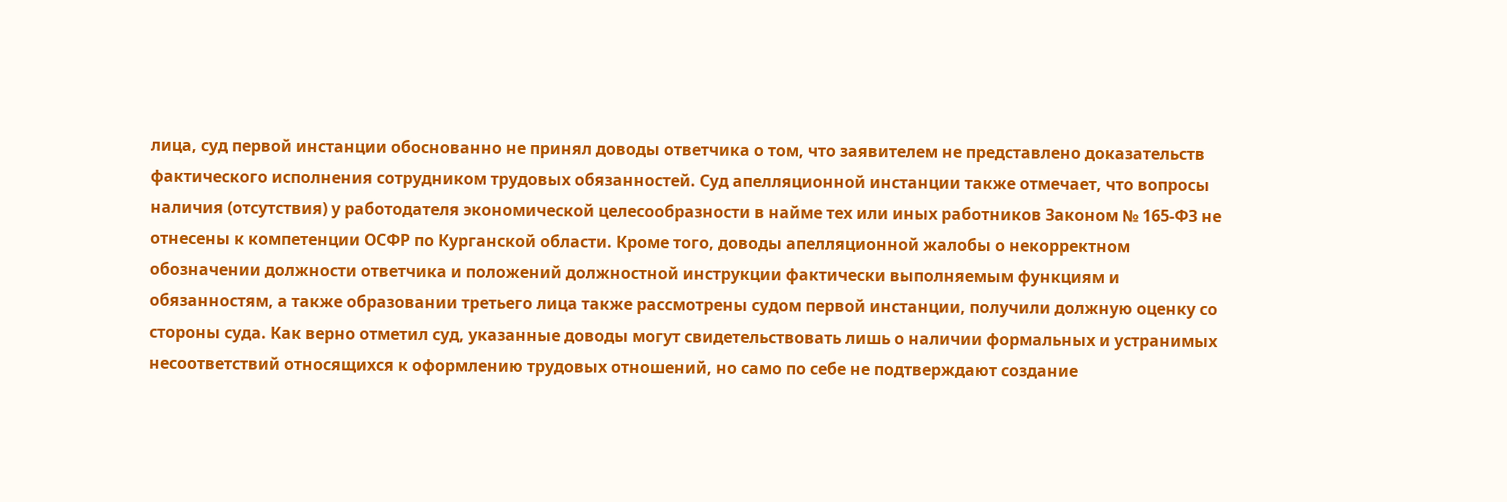лица, суд первой инстанции обоснованно не принял доводы ответчика о том, что заявителем не представлено доказательств фактического исполнения сотрудником трудовых обязанностей. Суд апелляционной инстанции также отмечает, что вопросы наличия (отсутствия) у работодателя экономической целесообразности в найме тех или иных работников Законом № 165-ФЗ не отнесены к компетенции ОСФР по Курганской области. Кроме того, доводы апелляционной жалобы о некорректном обозначении должности ответчика и положений должностной инструкции фактически выполняемым функциям и обязанностям, а также образовании третьего лица также рассмотрены судом первой инстанции, получили должную оценку со стороны суда. Как верно отметил суд, указанные доводы могут свидетельствовать лишь о наличии формальных и устранимых несоответствий относящихся к оформлению трудовых отношений, но само по себе не подтверждают создание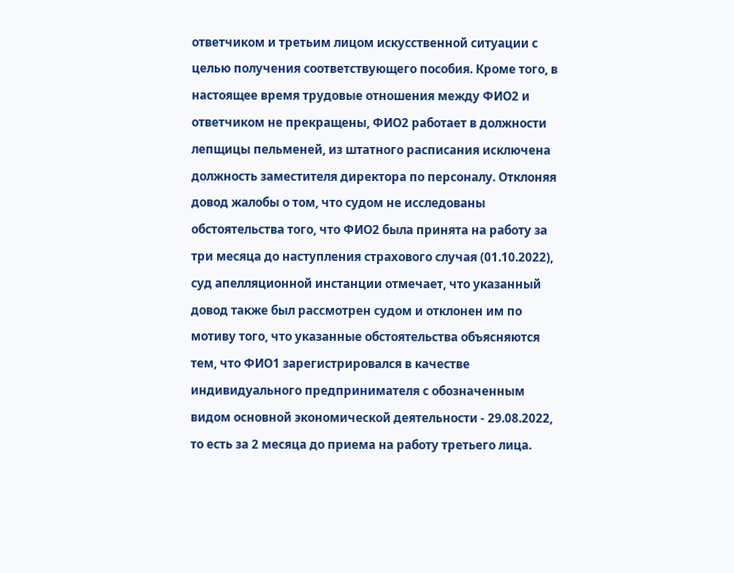ответчиком и третьим лицом искусственной ситуации с целью получения соответствующего пособия. Кроме того, в настоящее время трудовые отношения между ФИО2 и ответчиком не прекращены, ФИО2 работает в должности лепщицы пельменей, из штатного расписания исключена должность заместителя директора по персоналу. Отклоняя довод жалобы о том, что судом не исследованы обстоятельства того, что ФИО2 была принята на работу за три месяца до наступления страхового случая (01.10.2022), суд апелляционной инстанции отмечает, что указанный довод также был рассмотрен судом и отклонен им по мотиву того, что указанные обстоятельства объясняются тем, что ФИО1 зарегистрировался в качестве индивидуального предпринимателя с обозначенным видом основной экономической деятельности - 29.08.2022, то есть за 2 месяца до приема на работу третьего лица.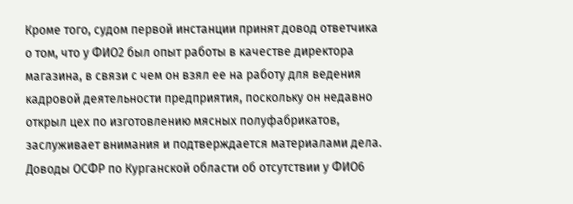Кроме того, судом первой инстанции принят довод ответчика о том, что у ФИО2 был опыт работы в качестве директора магазина, в связи с чем он взял ее на работу для ведения кадровой деятельности предприятия, поскольку он недавно открыл цех по изготовлению мясных полуфабрикатов, заслуживает внимания и подтверждается материалами дела. Доводы ОСФР по Курганской области об отсутствии у ФИО6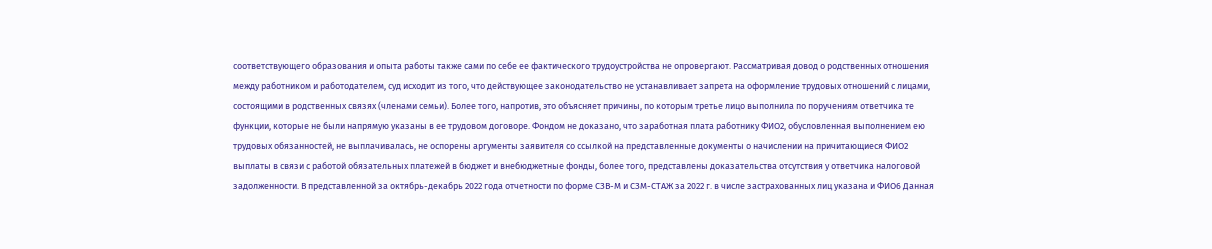соответствующего образования и опыта работы также сами по себе ее фактического трудоустройства не опровергают. Рассматривая довод о родственных отношения между работником и работодателем, суд исходит из того, что действующее законодательство не устанавливает запрета на оформление трудовых отношений с лицами, состоящими в родственных связях (членами семьи). Более того, напротив, это объясняет причины, по которым третье лицо выполнила по поручениям ответчика те функции, которые не были напрямую указаны в ее трудовом договоре. Фондом не доказано, что заработная плата работнику ФИО2, обусловленная выполнением ею трудовых обязанностей, не выплачивалась, не оспорены аргументы заявителя со ссылкой на представленные документы о начислении на причитающиеся ФИО2 выплаты в связи с работой обязательных платежей в бюджет и внебюджетные фонды, более того, представлены доказательства отсутствия у ответчика налоговой задолженности. В представленной за октябрь-декабрь 2022 года отчетности по форме СЗВ-М и СЗМ-СТАЖ за 2022 г. в числе застрахованных лиц указана и ФИО6 Данная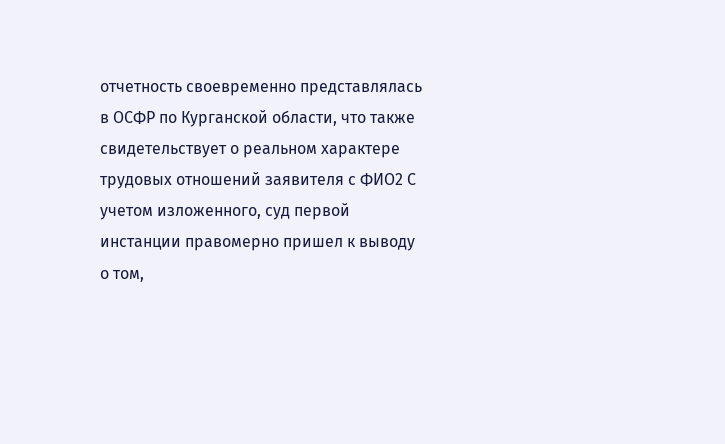отчетность своевременно представлялась в ОСФР по Курганской области, что также свидетельствует о реальном характере трудовых отношений заявителя с ФИО2 С учетом изложенного, суд первой инстанции правомерно пришел к выводу о том,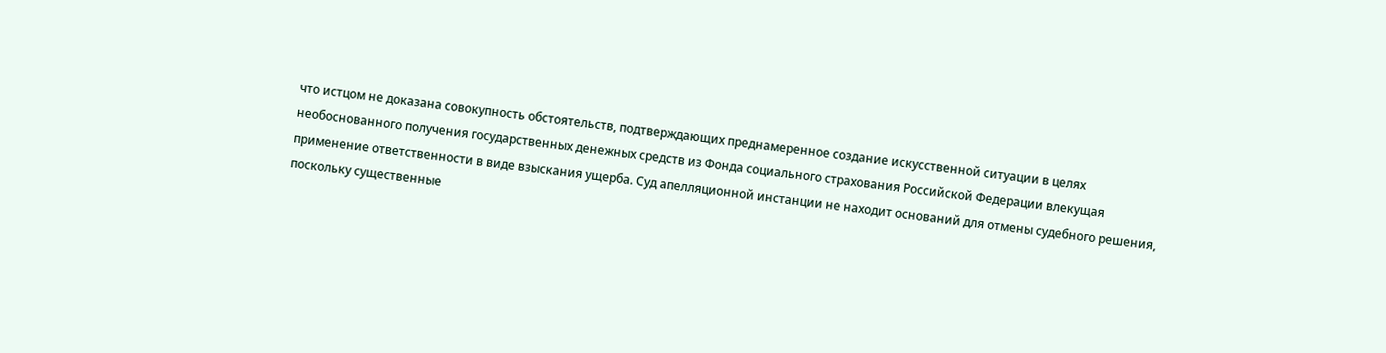что истцом не доказана совокупность обстоятельств, подтверждающих преднамеренное создание искусственной ситуации в целях необоснованного получения государственных денежных средств из Фонда социального страхования Российской Федерации влекущая применение ответственности в виде взыскания ущерба. Суд апелляционной инстанции не находит оснований для отмены судебного решения, поскольку существенные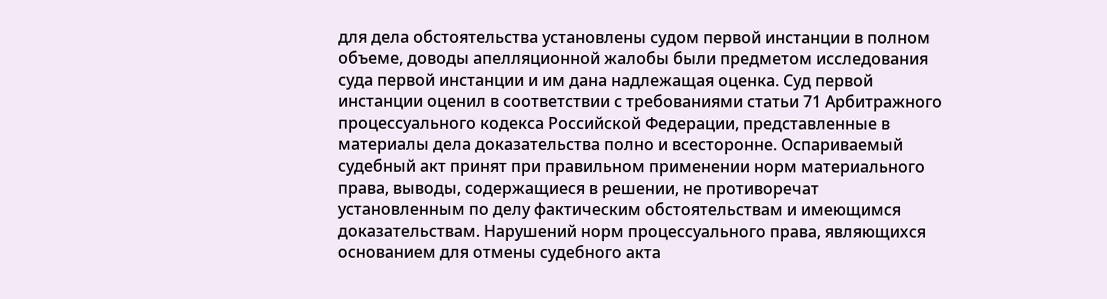для дела обстоятельства установлены судом первой инстанции в полном объеме, доводы апелляционной жалобы были предметом исследования суда первой инстанции и им дана надлежащая оценка. Суд первой инстанции оценил в соответствии с требованиями статьи 71 Арбитражного процессуального кодекса Российской Федерации, представленные в материалы дела доказательства полно и всесторонне. Оспариваемый судебный акт принят при правильном применении норм материального права, выводы, содержащиеся в решении, не противоречат установленным по делу фактическим обстоятельствам и имеющимся доказательствам. Нарушений норм процессуального права, являющихся основанием для отмены судебного акта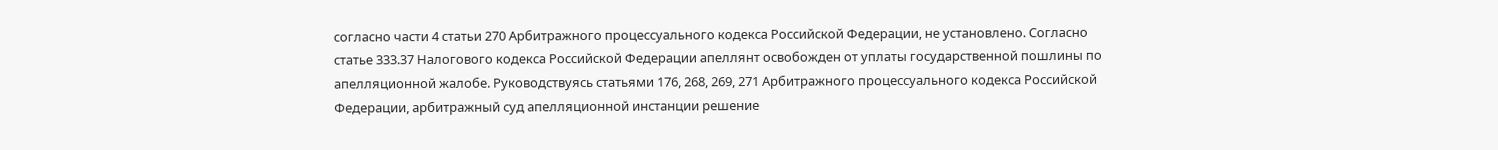согласно части 4 статьи 270 Арбитражного процессуального кодекса Российской Федерации, не установлено. Согласно статье 333.37 Налогового кодекса Российской Федерации апеллянт освобожден от уплаты государственной пошлины по апелляционной жалобе. Руководствуясь статьями 176, 268, 269, 271 Арбитражного процессуального кодекса Российской Федерации, арбитражный суд апелляционной инстанции решение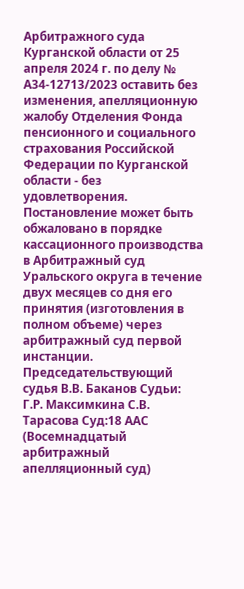Арбитражного суда Курганской области от 25 апреля 2024 г. по делу № А34-12713/2023 оставить без изменения, апелляционную жалобу Отделения Фонда пенсионного и социального страхования Российской Федерации по Курганской области - без удовлетворения. Постановление может быть обжаловано в порядке кассационного производства в Арбитражный суд Уральского округа в течение двух месяцев со дня его принятия (изготовления в полном объеме) через арбитражный суд первой инстанции. Председательствующий судья В.В. Баканов Судьи: Г.Р. Максимкина С.В. Тарасова Суд:18 ААС (Восемнадцатый арбитражный апелляционный суд)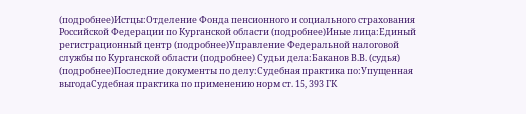(подробнее)Истцы:Отделение Фонда пенсионного и социального страхования Российской Федерации по Курганской области (подробнее)Иные лица:Единый регистрационный центр (подробнее)Управление Федеральной налоговой службы по Курганской области (подробнее) Судьи дела:Баканов В.В. (судья) (подробнее)Последние документы по делу:Судебная практика по:Упущенная выгодаСудебная практика по применению норм ст. 15, 393 ГК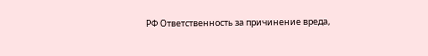РФ Ответственность за причинение вреда,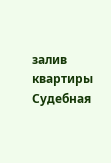залив квартиры Судебная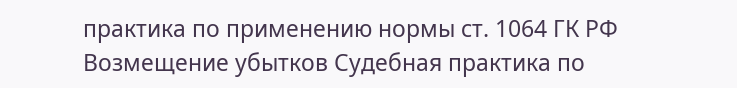практика по применению нормы ст. 1064 ГК РФ Возмещение убытков Судебная практика по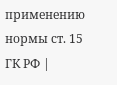применению нормы ст. 15 ГК РФ |